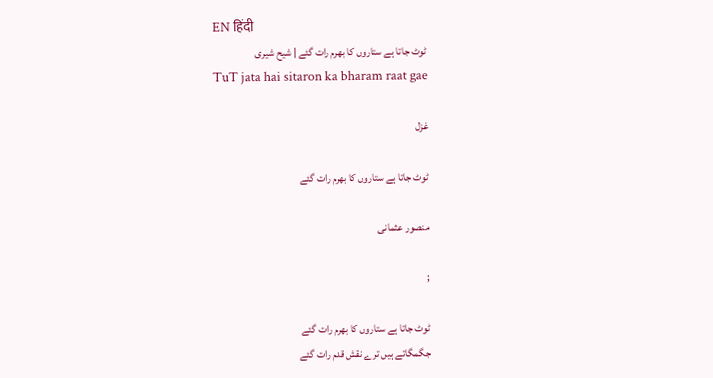EN हिंदी
ٹوٹ جاتا ہے ستاروں کا بھرم رات گئے | شیح شیری
TuT jata hai sitaron ka bharam raat gae

غزل

ٹوٹ جاتا ہے ستاروں کا بھرم رات گئے

منصور عثمانی

;

ٹوٹ جاتا ہے ستاروں کا بھرم رات گئے
جگمگاتے ہیں ترے نقش قدم رات گئے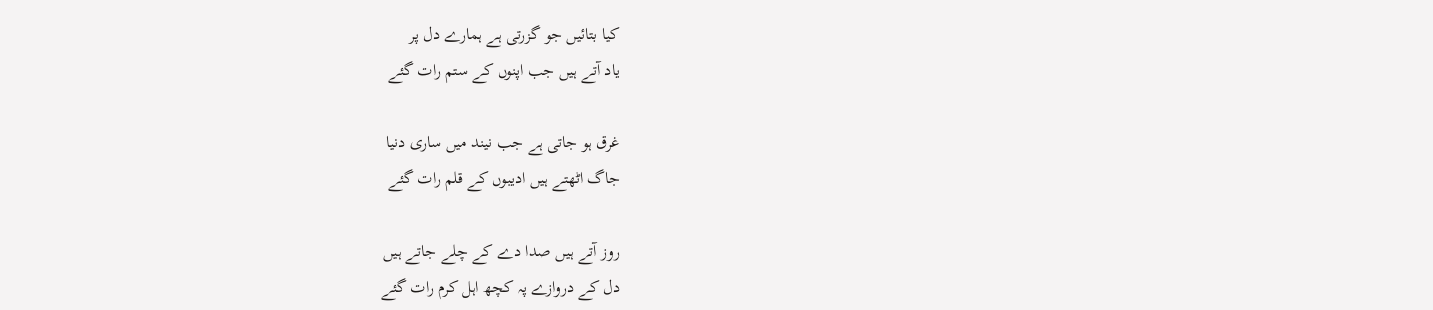کیا بتائیں جو گزرتی ہے ہمارے دل پر
یاد آتے ہیں جب اپنوں کے ستم رات گئے

غرق ہو جاتی ہے جب نیند میں ساری دنیا
جاگ اٹھتے ہیں ادیبوں کے قلم رات گئے

روز آتے ہیں صدا دے کے چلے جاتے ہیں
دل کے دروازے پہ کچھ اہل کرم رات گئے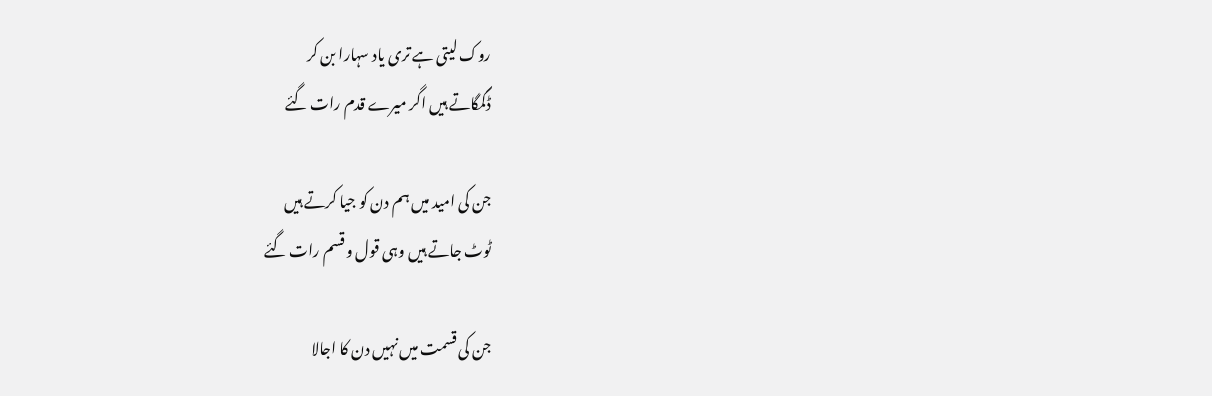روک لیتی ہے تری یاد سہارا بن کر
ڈگمگاتے ہیں اگر میرے قدم رات گئے

جن کی امید میں ہم دن کو جیا کرتے ہیں
ٹوٹ جاتے ہیں وہی قول و قسم رات گئے

جن کی قسمت میں نہیں دن کا اجالا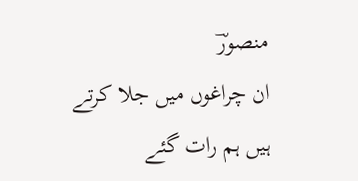منصورؔ
ان چراغوں میں جلا کرتے ہیں ہم رات گئے